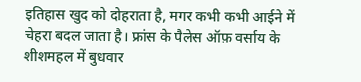इतिहास खुद को दोहराता है, मगर कभी कभी आईने में चेहरा बदल जाता है। फ्रांस के पैलेस ऑफ़ वर्साय के शीशमहल में बुधवार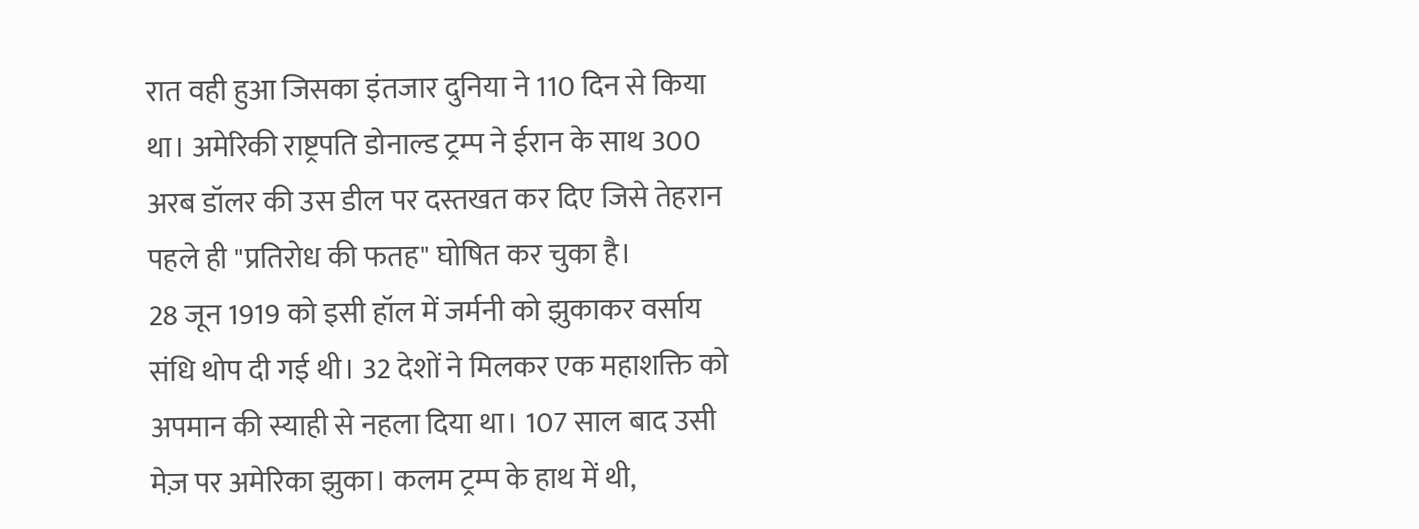रात वही हुआ जिसका इंतजार दुनिया ने 110 दिन से किया था। अमेरिकी राष्ट्रपति डोनाल्ड ट्रम्प ने ईरान के साथ 300 अरब डॉलर की उस डील पर दस्तखत कर दिए जिसे तेहरान पहले ही "प्रतिरोध की फतह" घोषित कर चुका है।
28 जून 1919 को इसी हॉल में जर्मनी को झुकाकर वर्साय संधि थोप दी गई थी। 32 देशों ने मिलकर एक महाशक्ति को अपमान की स्याही से नहला दिया था। 107 साल बाद उसी मेज़ पर अमेरिका झुका। कलम ट्रम्प के हाथ में थी,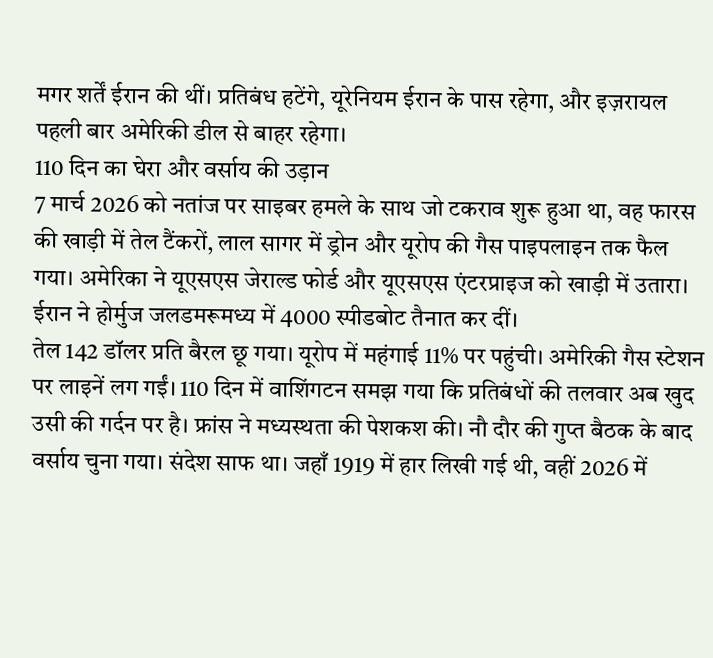मगर शर्तें ईरान की थीं। प्रतिबंध हटेंगे, यूरेनियम ईरान के पास रहेगा, और इज़रायल पहली बार अमेरिकी डील से बाहर रहेगा।
110 दिन का घेरा और वर्साय की उड़ान
7 मार्च 2026 को नतांज पर साइबर हमले के साथ जो टकराव शुरू हुआ था, वह फारस की खाड़ी में तेल टैंकरों, लाल सागर में ड्रोन और यूरोप की गैस पाइपलाइन तक फैल गया। अमेरिका ने यूएसएस जेराल्ड फोर्ड और यूएसएस एंटरप्राइज को खाड़ी में उतारा। ईरान ने होर्मुज जलडमरूमध्य में 4000 स्पीडबोट तैनात कर दीं।
तेल 142 डॉलर प्रति बैरल छू गया। यूरोप में महंगाई 11% पर पहुंची। अमेरिकी गैस स्टेशन पर लाइनें लग गईं। 110 दिन में वाशिंगटन समझ गया कि प्रतिबंधों की तलवार अब खुद उसी की गर्दन पर है। फ्रांस ने मध्यस्थता की पेशकश की। नौ दौर की गुप्त बैठक के बाद वर्साय चुना गया। संदेश साफ था। जहाँ 1919 में हार लिखी गई थी, वहीं 2026 में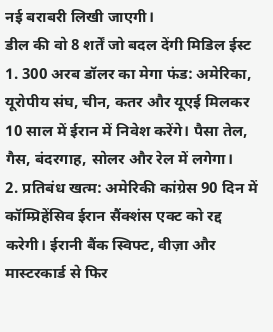नई बराबरी लिखी जाएगी।
डील की वो 8 शर्तें जो बदल देंगी मिडिल ईस्ट
1. 300 अरब डॉलर का मेगा फंड: अमेरिका, यूरोपीय संघ, चीन, कतर और यूएई मिलकर 10 साल में ईरान में निवेश करेंगे। पैसा तेल, गैस, बंदरगाह, सोलर और रेल में लगेगा।
2. प्रतिबंध खत्म: अमेरिकी कांग्रेस 90 दिन में कॉम्प्रिहेंसिव ईरान सैंक्शंस एक्ट को रद्द करेगी। ईरानी बैंक स्विफ्ट, वीज़ा और मास्टरकार्ड से फिर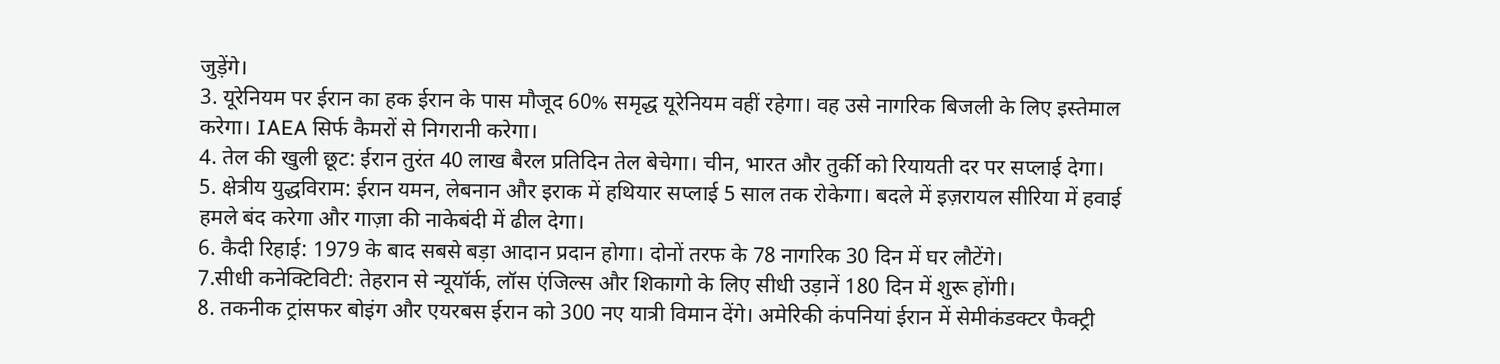जुड़ेंगे।
3. यूरेनियम पर ईरान का हक ईरान के पास मौजूद 60% समृद्ध यूरेनियम वहीं रहेगा। वह उसे नागरिक बिजली के लिए इस्तेमाल करेगा। IAEA सिर्फ कैमरों से निगरानी करेगा।
4. तेल की खुली छूट: ईरान तुरंत 40 लाख बैरल प्रतिदिन तेल बेचेगा। चीन, भारत और तुर्की को रियायती दर पर सप्लाई देगा।
5. क्षेत्रीय युद्धविराम: ईरान यमन, लेबनान और इराक में हथियार सप्लाई 5 साल तक रोकेगा। बदले में इज़रायल सीरिया में हवाई हमले बंद करेगा और गाज़ा की नाकेबंदी में ढील देगा।
6. कैदी रिहाई: 1979 के बाद सबसे बड़ा आदान प्रदान होगा। दोनों तरफ के 78 नागरिक 30 दिन में घर लौटेंगे।
7.सीधी कनेक्टिविटी: तेहरान से न्यूयॉर्क, लॉस एंजिल्स और शिकागो के लिए सीधी उड़ानें 180 दिन में शुरू होंगी।
8. तकनीक ट्रांसफर बोइंग और एयरबस ईरान को 300 नए यात्री विमान देंगे। अमेरिकी कंपनियां ईरान में सेमीकंडक्टर फैक्ट्री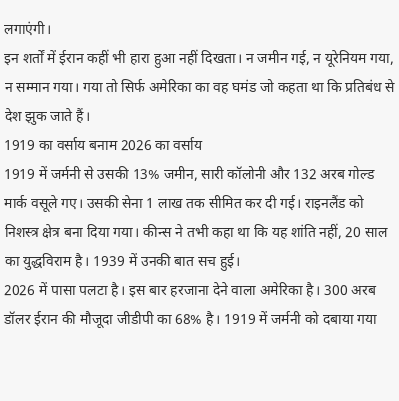लगाएंगी।
इन शर्तों में ईरान कहीं भी हारा हुआ नहीं दिखता। न जमीन गई, न यूरेनियम गया, न सम्मान गया। गया तो सिर्फ अमेरिका का वह घमंड जो कहता था कि प्रतिबंध से देश झुक जाते हैं।
1919 का वर्साय बनाम 2026 का वर्साय
1919 में जर्मनी से उसकी 13% जमीन, सारी कॉलोनी और 132 अरब गोल्ड मार्क वसूले गए। उसकी सेना 1 लाख तक सीमित कर दी गई। राइनलैंड को निशस्त्र क्षेत्र बना दिया गया। कीन्स ने तभी कहा था कि यह शांति नहीं, 20 साल का युद्धविराम है। 1939 में उनकी बात सच हुई।
2026 में पासा पलटा है। इस बार हरजाना देने वाला अमेरिका है। 300 अरब डॉलर ईरान की मौजूदा जीडीपी का 68% है। 1919 में जर्मनी को दबाया गया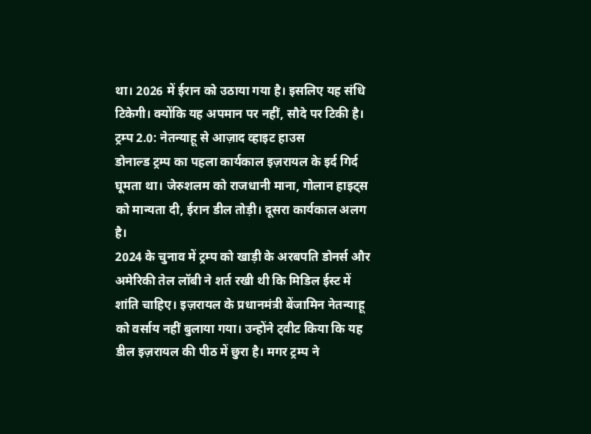था। 2026 में ईरान को उठाया गया है। इसलिए यह संधि टिकेगी। क्योंकि यह अपमान पर नहीं, सौदे पर टिकी है।
ट्रम्प 2.0: नेतन्याहू से आज़ाद व्हाइट हाउस
डोनाल्ड ट्रम्प का पहला कार्यकाल इज़रायल के इर्द गिर्द घूमता था। जेरुशलम को राजधानी माना, गोलान हाइट्स को मान्यता दी, ईरान डील तोड़ी। दूसरा कार्यकाल अलग है।
2024 के चुनाव में ट्रम्प को खाड़ी के अरबपति डोनर्स और अमेरिकी तेल लॉबी ने शर्त रखी थी कि मिडिल ईस्ट में शांति चाहिए। इज़रायल के प्रधानमंत्री बेंजामिन नेतन्याहू को वर्साय नहीं बुलाया गया। उन्होंने ट्वीट किया कि यह डील इज़रायल की पीठ में छुरा है। मगर ट्रम्प ने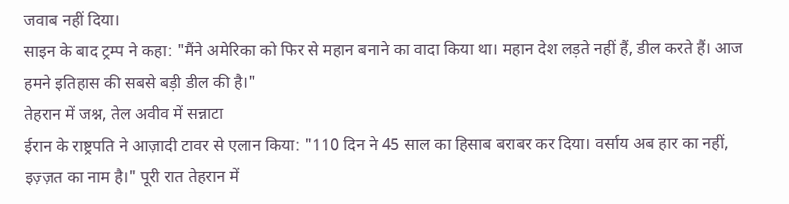जवाब नहीं दिया।
साइन के बाद ट्रम्प ने कहा: "मैंने अमेरिका को फिर से महान बनाने का वादा किया था। महान देश लड़ते नहीं हैं, डील करते हैं। आज हमने इतिहास की सबसे बड़ी डील की है।"
तेहरान में जश्न, तेल अवीव में सन्नाटा
ईरान के राष्ट्रपति ने आज़ादी टावर से एलान किया: "110 दिन ने 45 साल का हिसाब बराबर कर दिया। वर्साय अब हार का नहीं, इज़्ज़त का नाम है।" पूरी रात तेहरान में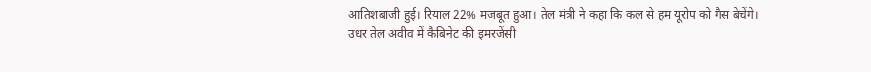आतिशबाजी हुई। रियाल 22% मजबूत हुआ। तेल मंत्री ने कहा कि कल से हम यूरोप को गैस बेचेंगे।
उधर तेल अवीव में कैबिनेट की इमरजेंसी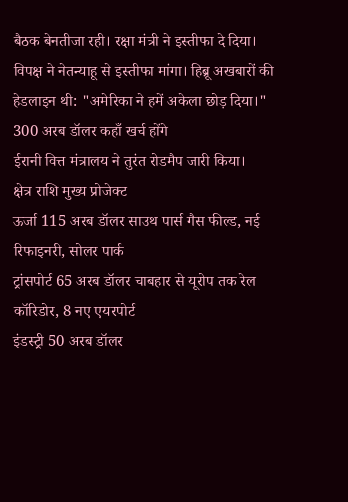बैठक बेनतीजा रही। रक्षा मंत्री ने इस्तीफा दे दिया। विपक्ष ने नेतन्याहू से इस्तीफा मांगा। हिब्रू अखबारों की हेडलाइन थी: "अमेरिका ने हमें अकेला छोड़ दिया।"
300 अरब डॉलर कहाँ खर्च होंगे
ईरानी वित्त मंत्रालय ने तुरंत रोडमैप जारी किया।
क्षेत्र राशि मुख्य प्रोजेक्ट
ऊर्जा 115 अरब डॉलर साउथ पार्स गैस फील्ड, नई रिफाइनरी, सोलर पार्क
ट्रांसपोर्ट 65 अरब डॉलर चाबहार से यूरोप तक रेल कॉरिडोर, 8 नए एयरपोर्ट
इंडस्ट्री 50 अरब डॉलर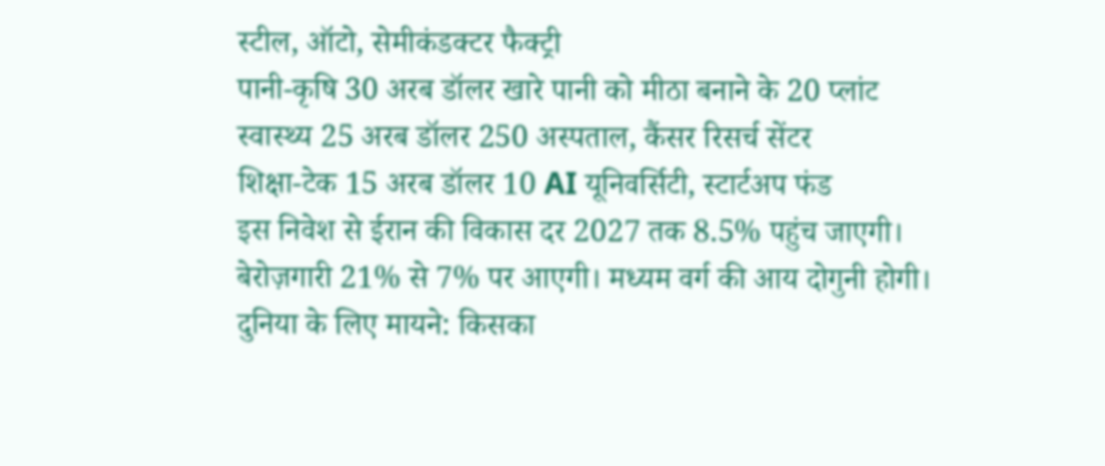स्टील, ऑटो, सेमीकंडक्टर फैक्ट्री
पानी-कृषि 30 अरब डॉलर खारे पानी को मीठा बनाने के 20 प्लांट
स्वास्थ्य 25 अरब डॉलर 250 अस्पताल, कैंसर रिसर्च सेंटर
शिक्षा-टेक 15 अरब डॉलर 10 AI यूनिवर्सिटी, स्टार्टअप फंड
इस निवेश से ईरान की विकास दर 2027 तक 8.5% पहुंच जाएगी। बेरोज़गारी 21% से 7% पर आएगी। मध्यम वर्ग की आय दोगुनी होगी।
दुनिया के लिए मायने: किसका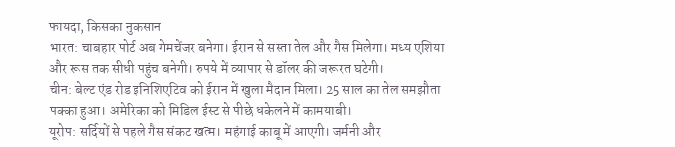फायदा, किसका नुकसान
भारत: चाबहार पोर्ट अब गेमचेंजर बनेगा। ईरान से सस्ता तेल और गैस मिलेगा। मध्य एशिया और रूस तक सीधी पहुंच बनेगी। रुपये में व्यापार से डॉलर की जरूरत घटेगी।
चीन: बेल्ट एंड रोड इनिशिएटिव को ईरान में खुला मैदान मिला। 25 साल का तेल समझौता पक्का हुआ। अमेरिका को मिडिल ईस्ट से पीछे धकेलने में कामयाबी।
यूरोप: सर्दियों से पहले गैस संकट खत्म। महंगाई काबू में आएगी। जर्मनी और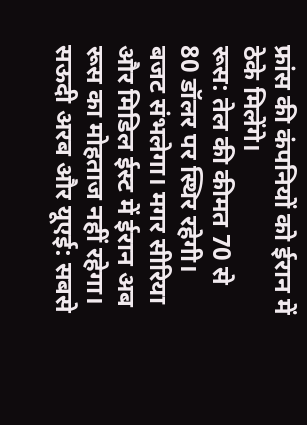फ्रांस की कंपनियों को ईरान में ठेके मिलेंगे।
रूस: तेल की कीमत 70 से 80 डॉलर पर स्थिर रहेगी। बजट संभलेगा। मगर सीरिया और मिडिल ईस्ट में ईरान अब रूस का मोहताज नहीं रहेगा।
सऊदी अरब और यूएई: सबसे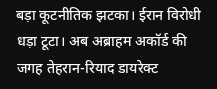बड़ा कूटनीतिक झटका। ईरान विरोधी धड़ा टूटा। अब अब्राहम अकॉर्ड की जगह तेहरान-रियाद डायरेक्ट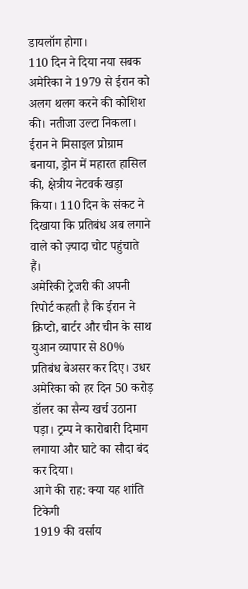डायलॉग होगा।
110 दिन ने दिया नया सबक
अमेरिका ने 1979 से ईरान को अलग थलग करने की कोशिश की। नतीजा उल्टा निकला। ईरान ने मिसाइल प्रोग्राम बनाया, ड्रोन में महारत हासिल की, क्षेत्रीय नेटवर्क खड़ा किया। 110 दिन के संकट ने दिखाया कि प्रतिबंध अब लगाने वाले को ज़्यादा चोट पहुंचाते हैं।
अमेरिकी ट्रेजरी की अपनी रिपोर्ट कहती है कि ईरान ने क्रिप्टो, बार्टर और चीन के साथ युआन व्यापार से 80% प्रतिबंध बेअसर कर दिए। उधर अमेरिका को हर दिन 50 करोड़ डॉलर का सैन्य खर्च उठाना पड़ा। ट्रम्प ने कारोबारी दिमाग लगाया और घाटे का सौदा बंद कर दिया।
आगे की राह: क्या यह शांति टिकेगी
1919 की वर्साय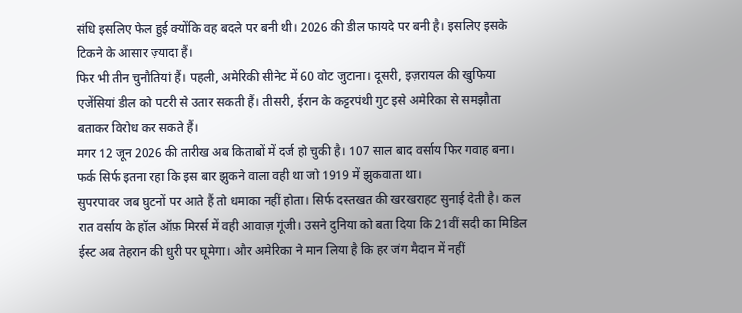संधि इसलिए फेल हुई क्योंकि वह बदले पर बनी थी। 2026 की डील फायदे पर बनी है। इसलिए इसके टिकने के आसार ज़्यादा हैं।
फिर भी तीन चुनौतियां हैं। पहली, अमेरिकी सीनेट में 60 वोट जुटाना। दूसरी, इज़रायल की खुफिया एजेंसियां डील को पटरी से उतार सकती हैं। तीसरी, ईरान के कट्टरपंथी गुट इसे अमेरिका से समझौता बताकर विरोध कर सकते हैं।
मगर 12 जून 2026 की तारीख अब किताबों में दर्ज हो चुकी है। 107 साल बाद वर्साय फिर गवाह बना। फर्क सिर्फ इतना रहा कि इस बार झुकने वाला वही था जो 1919 में झुकवाता था।
सुपरपावर जब घुटनों पर आते हैं तो धमाका नहीं होता। सिर्फ दस्तखत की खरखराहट सुनाई देती है। कल रात वर्साय के हॉल ऑफ़ मिरर्स में वही आवाज़ गूंजी। उसने दुनिया को बता दिया कि 21वीं सदी का मिडिल ईस्ट अब तेहरान की धुरी पर घूमेगा। और अमेरिका ने मान लिया है कि हर जंग मैदान में नहीं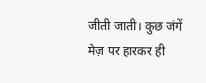जीती जाती। कुछ जंगें मेज़ पर हारकर ही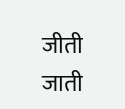जीती जाती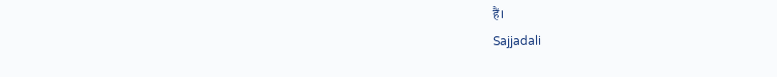हैं।
Sajjadali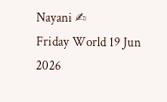Nayani ✍
Friday World 19 Jun 2026